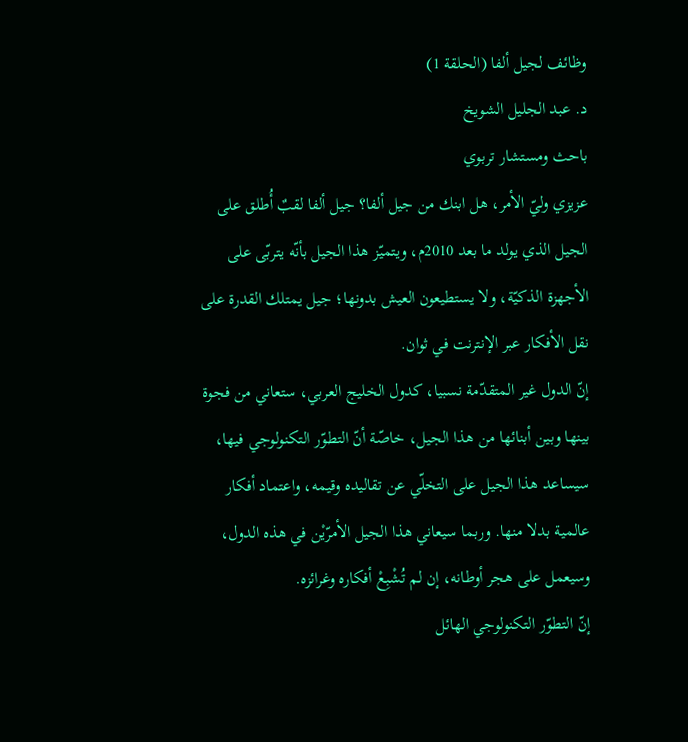وظائف لجيل ألفا (الحلقة 1)
د. عبد الجليل الشويخ
باحث ومستشار تربوي
عزيزي وليّ الأمر، هل ابنك من جيل ألفا؟ جيل ألفا لقبٌ أُطلق على الجيل الذي يولد ما بعد 2010م، ويتميّز هذا الجيل بأنّه يتربّى على الأجهزة الذكيّة، ولا يستطيعون العيش بدونها؛ جيل يمتلك القدرة على نقل الأفكار عبر الإنترنت في ثوان.
إنّ الدول غير المتقدّمة نسبيا، كدول الخليج العربي، ستعاني من فجوة بينها وبين أبنائها من هذا الجيل، خاصّة أنّ التطوّر التكنولوجي فيها، سيساعد هذا الجيل على التخلّي عن تقاليده وقيمه، واعتماد أفكار عالمية بدلا منها. وربما سيعاني هذا الجيل الأمرّيْن في هذه الدول، وسيعمل على هجر أوطانه، إن لم تُشْبِعْ أفكاره وغرائزه.
إنّ التطوّر التكنولوجي الهائل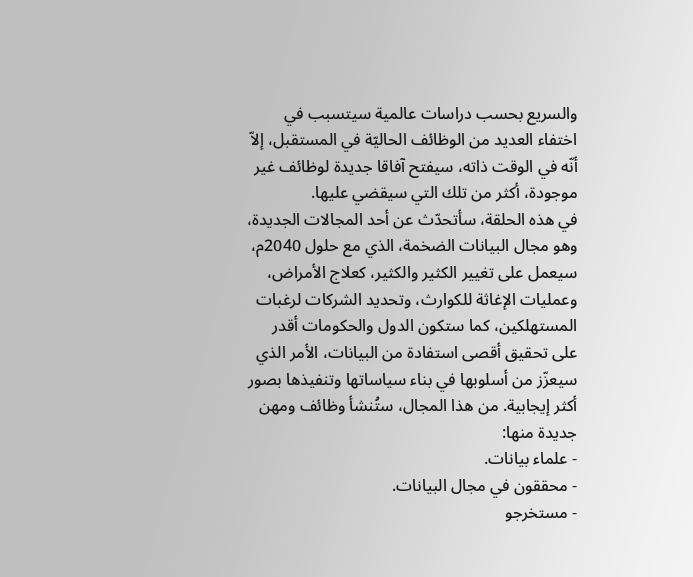والسريع بحسب دراسات عالمية سيتسبب في اختفاء العديد من الوظائف الحاليّة في المستقبل، إلاّ أنّه في الوقت ذاته، سيفتح آفاقا جديدة لوظائف غير موجودة، أكثر من تلك التي سيقضي عليها.
في هذه الحلقة، سأتحدّث عن أحد المجالات الجديدة، وهو مجال البيانات الضخمة، الذي مع حلول 2040م، سيعمل على تغيير الكثير والكثير، كعلاج الأمراض، وعمليات الإغاثة للكوارث، وتحديد الشركات لرغبات المستهلكين، كما ستكون الدول والحكومات أقدر على تحقيق أقصى استفادة من البيانات، الأمر الذي سيعزّز من أسلوبها في بناء سياساتها وتنفيذها بصور أكثر إيجابية. من هذا المجال، ستُنشأ وظائف ومهن جديدة منها:
- علماء بيانات.
- محققون في مجال البيانات.
- مستخرجو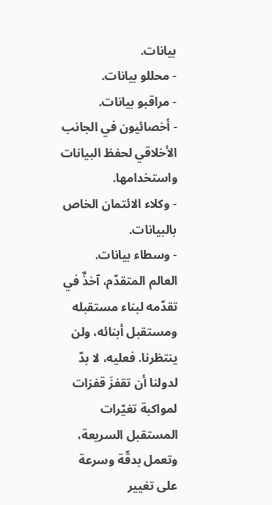بيانات.
- محللو بيانات.
- مراقبو بيانات.
- أخصائيون في الجانب الأخلاقي لحفظ البيانات واستخدامها.
- وكلاء الائتمان الخاص بالبيانات.
- وسطاء بيانات.
العالم المتقدّم، آخذٌ في تقدّمه لبناء مستقبله ومستقبل أبنائه، ولن ينتظرنا. فعليه، لا بدّ لدولنا أن تقفزَ قفزات لمواكبة تغيّرات المستقبل السريعة، وتعمل بدقّة وسرعة على تغيير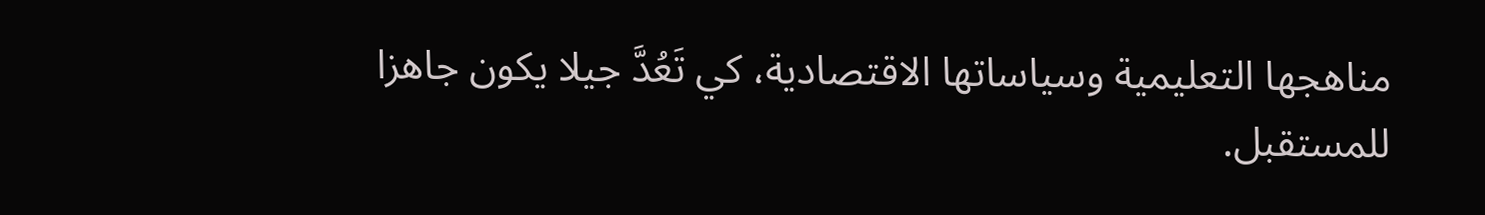مناهجها التعليمية وسياساتها الاقتصادية، كي تَعُدَّ جيلا يكون جاهزا للمستقبل.